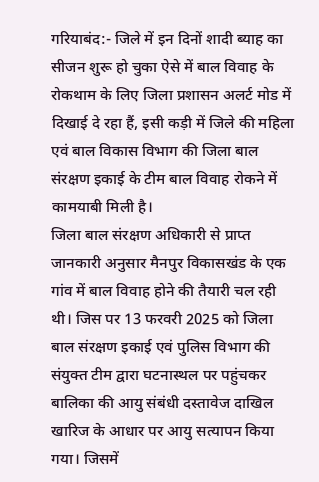गरियाबंद:- जिले में इन दिनों शादी ब्याह का सीजन शुरू हो चुका ऐसे में बाल विवाह के रोकथाम के लिए जिला प्रशासन अलर्ट मोड में दिखाई दे रहा हैं, इसी कड़ी में जिले की महिला एवं बाल विकास विभाग की जिला बाल संरक्षण इकाई के टीम बाल विवाह रोकने में कामयाबी मिली है।
जिला बाल संरक्षण अधिकारी से प्राप्त जानकारी अनुसार मैनपुर विकासखंड के एक गांव में बाल विवाह होने की तैयारी चल रही थी। जिस पर 13 फरवरी 2025 को जिला बाल संरक्षण इकाई एवं पुलिस विभाग की संयुक्त टीम द्वारा घटनास्थल पर पहुंचकर बालिका की आयु संबंधी दस्तावेज दाखिल खारिज के आधार पर आयु सत्यापन किया गया। जिसमें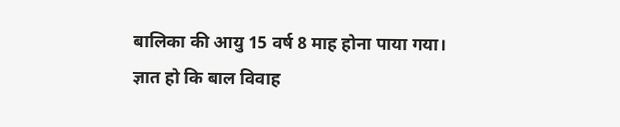बालिका की आयु 15 वर्ष 8 माह होना पाया गया।
ज्ञात हो कि बाल विवाह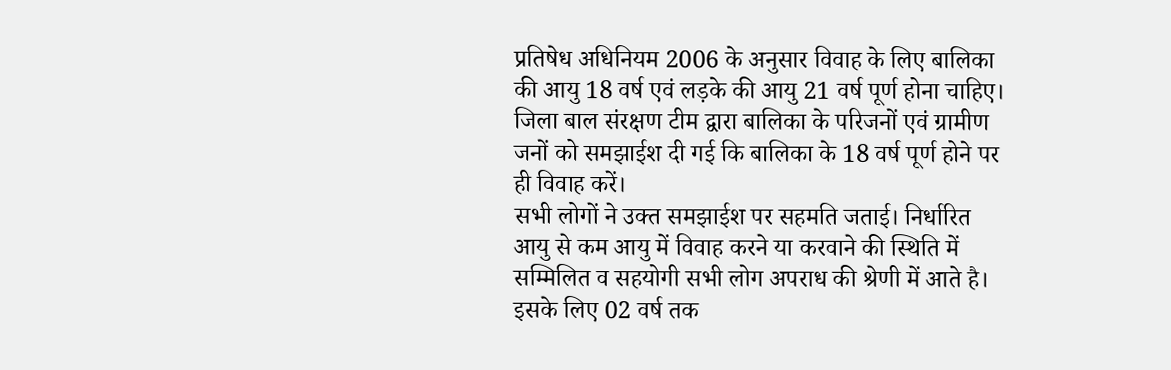प्रतिषेध अधिनियम 2006 के अनुसार विवाह के लिए बालिका की आयु 18 वर्ष एवं लड़के की आयु 21 वर्ष पूर्ण होना चाहिए। जिला बाल संरक्षण टीम द्वारा बालिका के परिजनों एवं ग्रामीण जनों को समझाईश दी गई कि बालिका के 18 वर्ष पूर्ण होने पर ही विवाह करें।
सभी लोगों ने उक्त समझाईश पर सहमति जताई। निर्धारित आयु से कम आयु में विवाह करने या करवाने की स्थिति में सम्मिलित व सहयोगी सभी लोग अपराध की श्रेणी में आते है। इसके लिए 02 वर्ष तक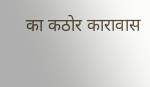का कठोर कारावास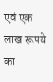एवं एक लाख रूपये का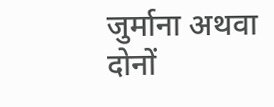जुर्माना अथवा दोनों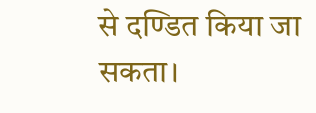से दण्डित किया जा सकता।